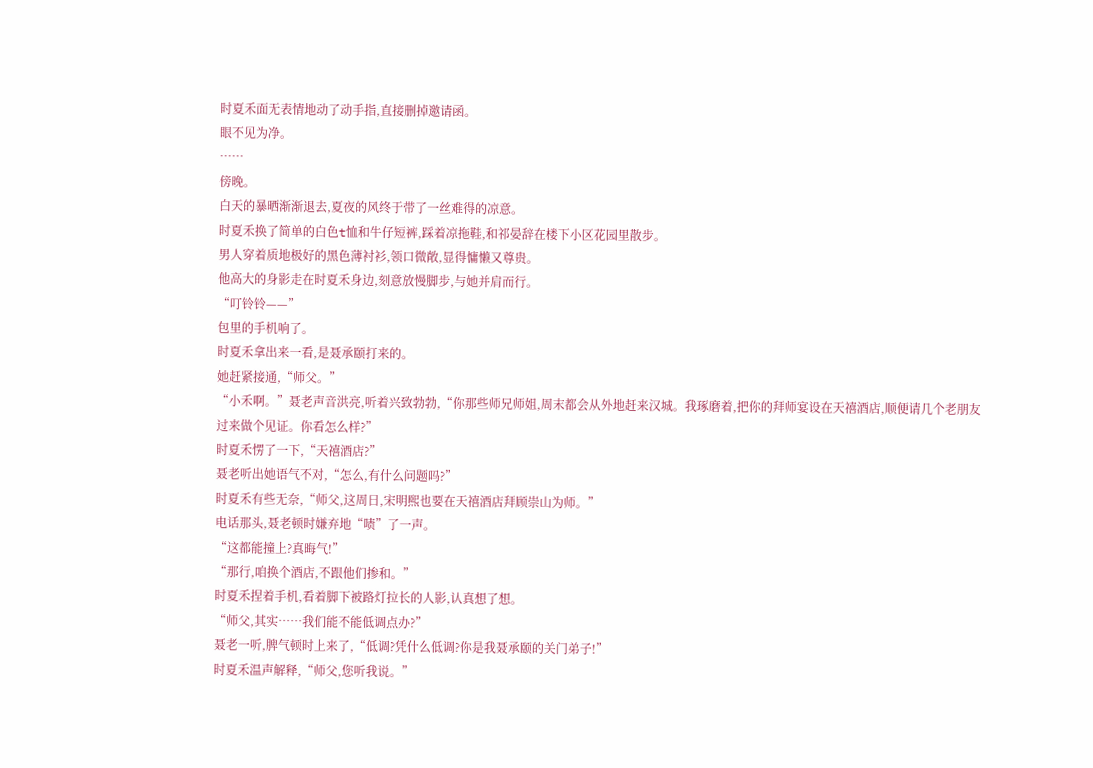时夏禾面无表情地动了动手指,直接删掉邀请函。
眼不见为净。
……
傍晚。
白天的暴晒渐渐退去,夏夜的风终于带了一丝难得的凉意。
时夏禾换了简单的白色t恤和牛仔短裤,踩着凉拖鞋,和祁晏辞在楼下小区花园里散步。
男人穿着质地极好的黑色薄衬衫,领口微敞,显得慵懒又尊贵。
他高大的身影走在时夏禾身边,刻意放慢脚步,与她并肩而行。
“叮铃铃——”
包里的手机响了。
时夏禾拿出来一看,是聂承颐打来的。
她赶紧接通,“师父。”
“小禾啊。”聂老声音洪亮,听着兴致勃勃,“你那些师兄师姐,周末都会从外地赶来汉城。我琢磨着,把你的拜师宴设在天禧酒店,顺便请几个老朋友过来做个见证。你看怎么样?”
时夏禾愣了一下,“天禧酒店?”
聂老听出她语气不对,“怎么,有什么问题吗?”
时夏禾有些无奈,“师父,这周日,宋明熙也要在天禧酒店拜顾崇山为师。”
电话那头,聂老顿时嫌弃地“啧”了一声。
“这都能撞上?真晦气!”
“那行,咱换个酒店,不跟他们掺和。”
时夏禾捏着手机,看着脚下被路灯拉长的人影,认真想了想。
“师父,其实……我们能不能低调点办?”
聂老一听,脾气顿时上来了,“低调?凭什么低调?你是我聂承颐的关门弟子!”
时夏禾温声解释,“师父,您听我说。”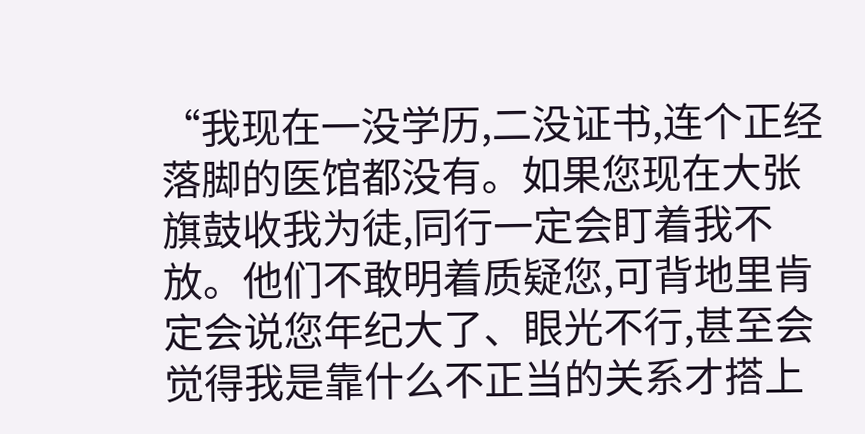“我现在一没学历,二没证书,连个正经落脚的医馆都没有。如果您现在大张旗鼓收我为徒,同行一定会盯着我不放。他们不敢明着质疑您,可背地里肯定会说您年纪大了、眼光不行,甚至会觉得我是靠什么不正当的关系才搭上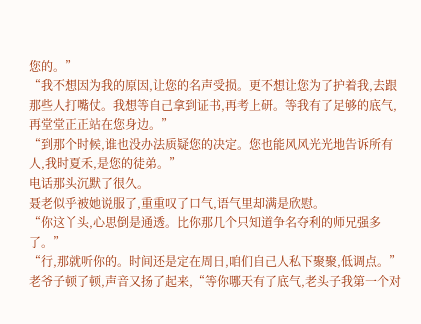您的。”
“我不想因为我的原因,让您的名声受损。更不想让您为了护着我,去跟那些人打嘴仗。我想等自己拿到证书,再考上研。等我有了足够的底气,再堂堂正正站在您身边。”
“到那个时候,谁也没办法质疑您的决定。您也能风风光光地告诉所有人,我时夏禾,是您的徒弟。”
电话那头沉默了很久。
聂老似乎被她说服了,重重叹了口气,语气里却满是欣慰。
“你这丫头,心思倒是通透。比你那几个只知道争名夺利的师兄强多了。”
“行,那就听你的。时间还是定在周日,咱们自己人私下聚聚,低调点。”
老爷子顿了顿,声音又扬了起来,“等你哪天有了底气,老头子我第一个对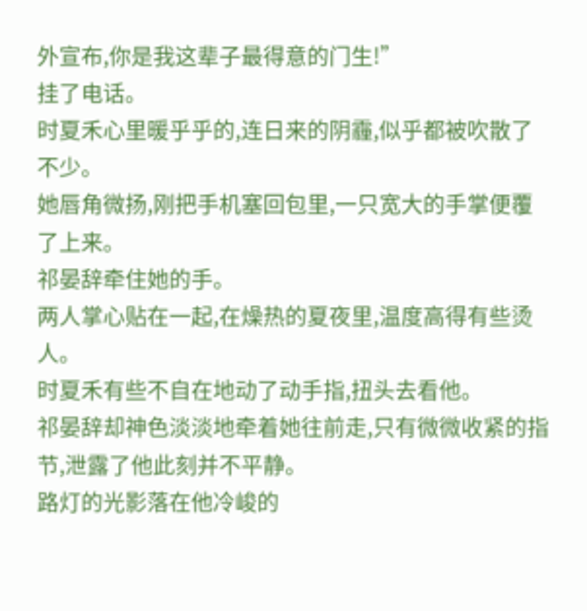外宣布,你是我这辈子最得意的门生!”
挂了电话。
时夏禾心里暖乎乎的,连日来的阴霾,似乎都被吹散了不少。
她唇角微扬,刚把手机塞回包里,一只宽大的手掌便覆了上来。
祁晏辞牵住她的手。
两人掌心贴在一起,在燥热的夏夜里,温度高得有些烫人。
时夏禾有些不自在地动了动手指,扭头去看他。
祁晏辞却神色淡淡地牵着她往前走,只有微微收紧的指节,泄露了他此刻并不平静。
路灯的光影落在他冷峻的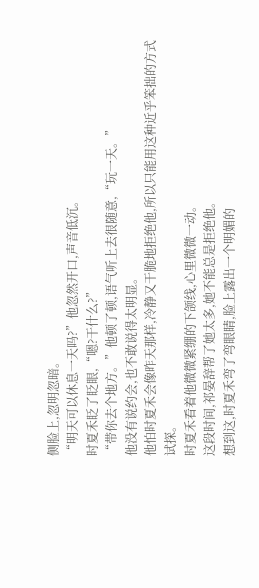侧脸上,忽明忽暗。
“明天可以休息一天吗?”他忽然开口,声音低沉。
时夏禾眨了眨眼,“嗯?干什么?”
“带你去个地方。”他顿了顿,语气听上去很随意,“玩一天。”
他没有说约会,也不敢说得太明显。
他怕时夏禾会像昨天那样,冷静又干脆地拒绝他,所以只能用这种近乎笨拙的方式试探。
时夏禾看着他微微紧绷的下颌线,心里微微一动。
这段时间,祁晏辞帮了她太多,她不能总是拒绝他。
想到这,时夏禾弯了弯眼睛,脸上露出一个明媚的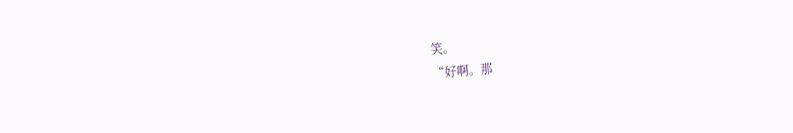笑。
“好啊。那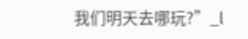我们明天去哪玩?”_l